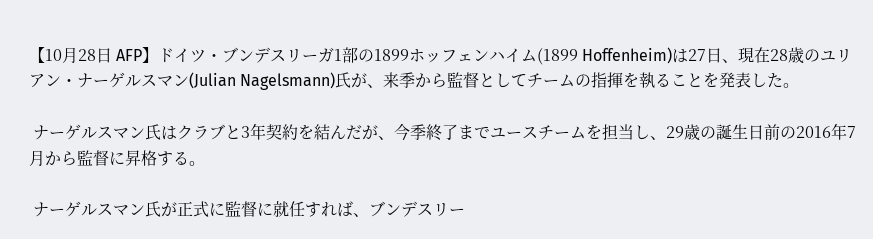【10月28日 AFP】ドイツ・ブンデスリーガ1部の1899ホッフェンハイム(1899 Hoffenheim)は27日、現在28歳のユリアン・ナーゲルスマン(Julian Nagelsmann)氏が、来季から監督としてチームの指揮を執ることを発表した。

 ナーゲルスマン氏はクラブと3年契約を結んだが、今季終了までユースチームを担当し、29歳の誕生日前の2016年7月から監督に昇格する。

 ナーゲルスマン氏が正式に監督に就任すれば、ブンデスリー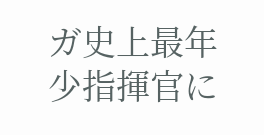ガ史上最年少指揮官に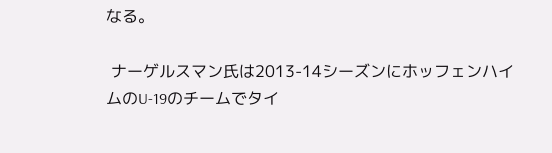なる。

 ナーゲルスマン氏は2013-14シーズンにホッフェンハイムのU-19のチームでタイ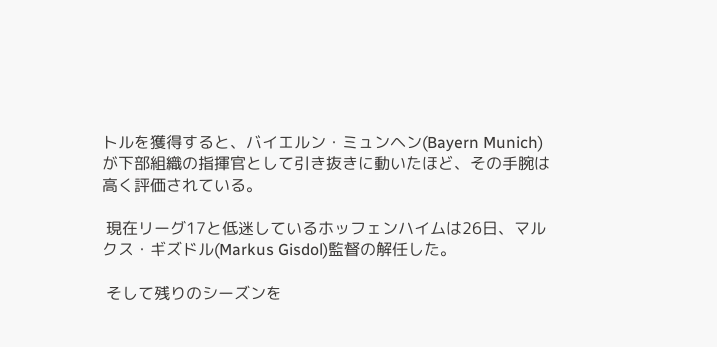トルを獲得すると、バイエルン・ミュンヘン(Bayern Munich)が下部組織の指揮官として引き抜きに動いたほど、その手腕は高く評価されている。

 現在リーグ17と低迷しているホッフェンハイムは26日、マルクス・ギズドル(Markus Gisdol)監督の解任した。

 そして残りのシーズンを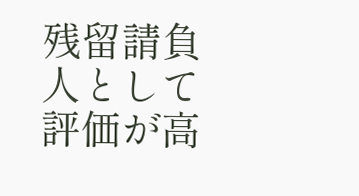残留請負人として評価が高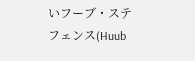いフーブ・ステフェンス(Huub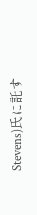Stevens)氏に託す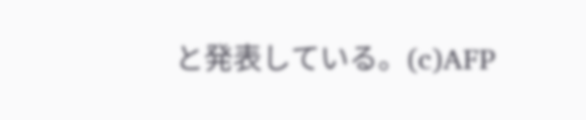と発表している。(c)AFP